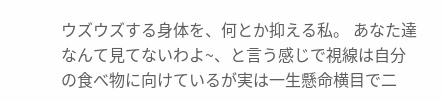ウズウズする身体を、何とか抑える私。 あなた達なんて見てないわよ~、と言う感じで視線は自分の食べ物に向けているが実は一生懸命横目で二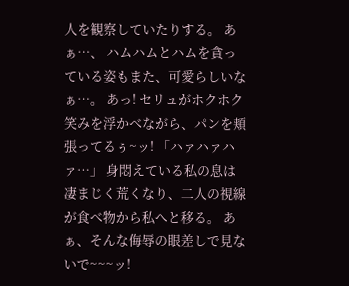人を観察していたりする。 あぁ…、 ハムハムとハムを貪っている姿もまた、可愛らしいなぁ…。 あっ! セリュがホクホク笑みを浮かべながら、パンを頬張ってるぅ~ッ! 「ハァハァハァ…」 身悶えている私の息は凄まじく荒くなり、二人の視線が食べ物から私へと移る。 あぁ、そんな侮辱の眼差しで見ないで~~~ッ!